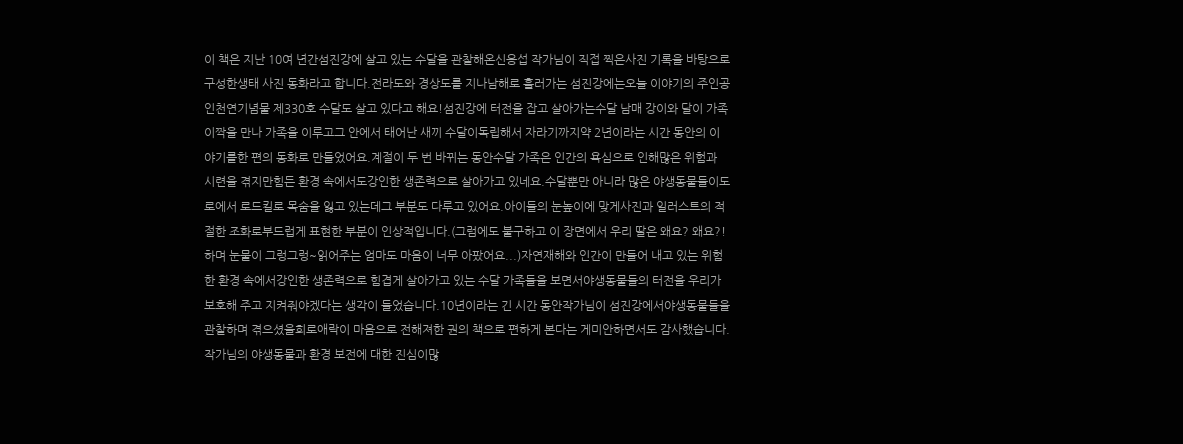이 책은 지난 10여 년간섬진강에 살고 있는 수달을 관찰해온신응섭 작가님이 직접 찍은사진 기록을 바탕으로 구성한생태 사진 동화라고 합니다.전라도와 경상도를 지나남해로 흘러가는 섬진강에는오늘 이야기의 주인공인천연기념물 제330호 수달도 살고 있다고 해요!섬진강에 터전을 잡고 살아가는수달 남매 강이와 달이 가족이짝을 만나 가족을 이루고그 안에서 태어난 새끼 수달이독립해서 자라기까지약 2년이라는 시간 동안의 이야기를한 편의 동화로 만들었어요.계절이 두 번 바뀌는 동안수달 가족은 인간의 욕심으로 인해많은 위험과 시련을 겪지만힘든 환경 속에서도강인한 생존력으로 살아가고 있네요.수달뿐만 아니라 많은 야생동물들이도로에서 로드킬로 목숨을 잃고 있는데그 부분도 다루고 있어요.아이들의 눈높이에 맞게사진과 일러스트의 적절한 조화로부드럽게 표현한 부분이 인상적입니다.(그럼에도 불구하고 이 장면에서 우리 딸은 왜요? 왜요?! 하며 눈물이 그렁그렁~읽어주는 엄마도 마음이 너무 아팠어요...)자연재해와 인간이 만들어 내고 있는 위험한 환경 속에서강인한 생존력으로 힘겹게 살아가고 있는 수달 가족들을 보면서야생동물들의 터전을 우리가 보호해 주고 지켜줘야겠다는 생각이 들었습니다.10년이라는 긴 시간 동안작가님이 섬진강에서야생동물들을 관찰하며 겪으셨을희로애락이 마음으로 전해져한 권의 책으로 편하게 본다는 게미안하면서도 감사했습니다.작가님의 야생동물과 환경 보전에 대한 진심이많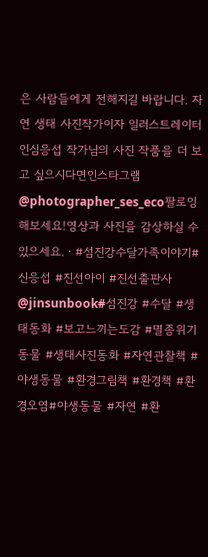은 사람들에게 전해지길 바랍니다. 자연 생태 사진작가이자 일러스트레이터인심응섭 작가님의 사진 작품을 더 보고 싶으시다면인스타그램 @photographer_ses_eco팔로잉 해보세요!영상과 사진을 감상하실 수 있으세요.ㆍ#섬진강수달가족이야기#신응섭 #진선아이 #진선출판사 @jinsunbook#섬진강 #수달 #생태동화 #보고느끼는도감 #멸종위기동물 #생태사진동화 #자연관찰책 #야생동물 #환경그림책 #환경책 #환경오염#야생동물 #자연 #환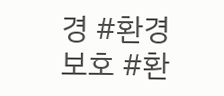경 #환경보호 #환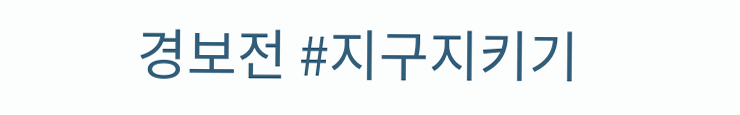경보전 #지구지키기